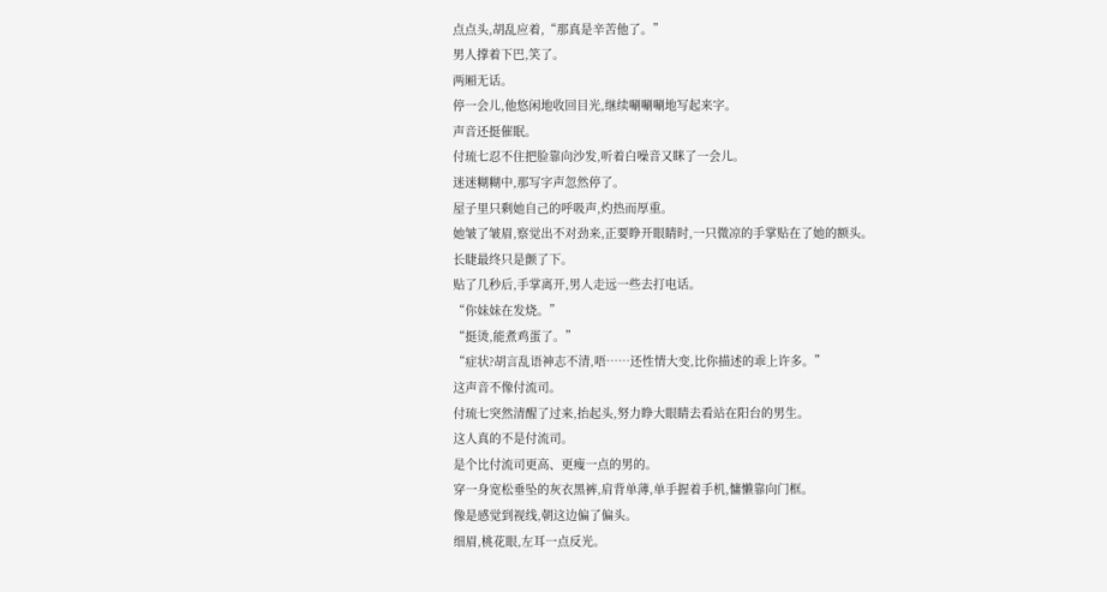点点头,胡乱应着,“那真是辛苦他了。”
男人撑着下巴,笑了。
两厢无话。
停一会儿,他悠闲地收回目光,继续唰唰唰地写起来字。
声音还挺催眠。
付琉七忍不住把脸靠向沙发,听着白噪音又眯了一会儿。
迷迷糊糊中,那写字声忽然停了。
屋子里只剩她自己的呼吸声,灼热而厚重。
她皱了皱眉,察觉出不对劲来,正要睁开眼睛时,一只微凉的手掌贴在了她的额头。
长睫最终只是颤了下。
贴了几秒后,手掌离开,男人走远一些去打电话。
“你妹妹在发烧。”
“挺烫,能煮鸡蛋了。”
“症状?胡言乱语神志不清,唔……还性情大变,比你描述的乖上许多。”
这声音不像付流司。
付琉七突然清醒了过来,抬起头,努力睁大眼睛去看站在阳台的男生。
这人真的不是付流司。
是个比付流司更高、更瘦一点的男的。
穿一身宽松垂坠的灰衣黑裤,肩背单薄,单手握着手机,慵懒靠向门框。
像是感觉到视线,朝这边偏了偏头。
细眉,桃花眼,左耳一点反光。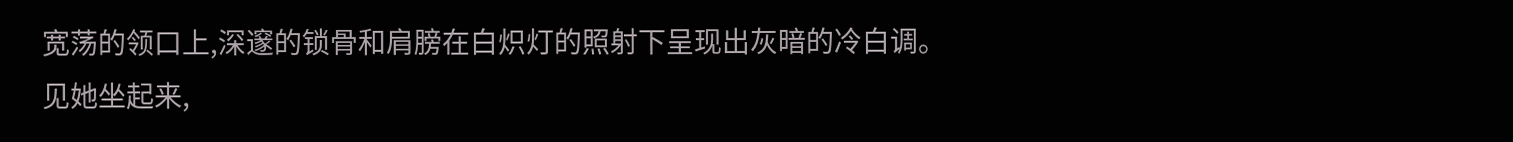宽荡的领口上,深邃的锁骨和肩膀在白炽灯的照射下呈现出灰暗的冷白调。
见她坐起来,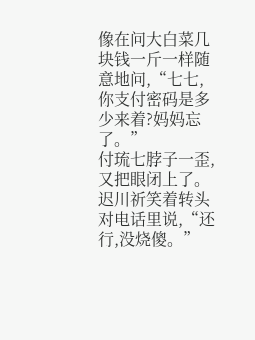像在问大白菜几块钱一斤一样随意地问,“七七,你支付密码是多少来着?妈妈忘了。”
付琉七脖子一歪,又把眼闭上了。
迟川祈笑着转头对电话里说,“还行,没烧傻。”